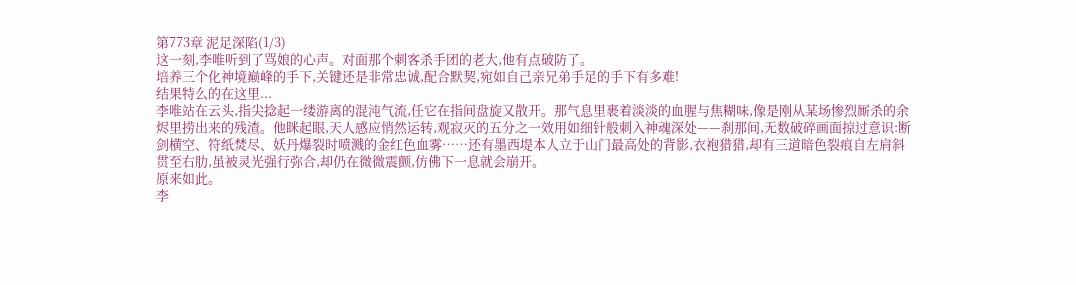第773章 泥足深陷(1/3)
这一刻,李唯听到了骂娘的心声。对面那个刺客杀手团的老大,他有点破防了。
培养三个化神境巅峰的手下,关键还是非常忠诚,配合默契,宛如自己亲兄弟手足的手下有多难!
结果特么的在这里...
李唯站在云头,指尖捻起一缕游离的混沌气流,任它在指间盘旋又散开。那气息里裹着淡淡的血腥与焦糊味,像是刚从某场惨烈厮杀的余烬里捞出来的残渣。他眯起眼,天人感应悄然运转,观寂灭的五分之一效用如细针般刺入神魂深处——刹那间,无数破碎画面掠过意识:断剑横空、符纸焚尽、妖丹爆裂时喷溅的金红色血雾……还有墨西堤本人立于山门最高处的背影,衣袍猎猎,却有三道暗色裂痕自左肩斜贯至右肋,虽被灵光强行弥合,却仍在微微震颤,仿佛下一息就会崩开。
原来如此。
李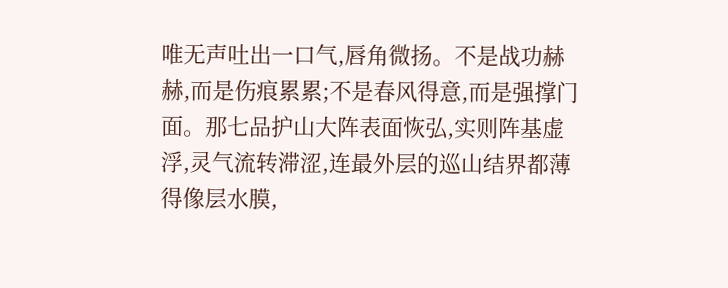唯无声吐出一口气,唇角微扬。不是战功赫赫,而是伤痕累累;不是春风得意,而是强撑门面。那七品护山大阵表面恢弘,实则阵基虚浮,灵气流转滞涩,连最外层的巡山结界都薄得像层水膜,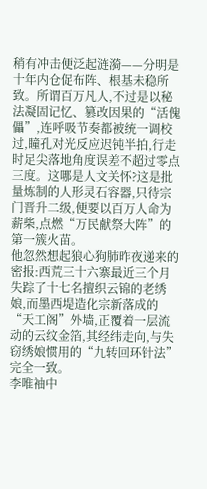稍有冲击便泛起涟漪——分明是十年内仓促布阵、根基未稳所致。所谓百万凡人,不过是以秘法凝固记忆、篡改因果的“活傀儡”,连呼吸节奏都被统一调校过,瞳孔对光反应迟钝半拍,行走时足尖落地角度误差不超过零点三度。这哪是人文关怀?这是批量炼制的人形灵石容器,只待宗门晋升二级,便要以百万人命为薪柴,点燃“万民献祭大阵”的第一簇火苗。
他忽然想起狼心狗肺昨夜递来的密报:西荒三十六寨最近三个月失踪了十七名擅织云锦的老绣娘,而墨西堤造化宗新落成的“天工阁”外墙,正覆着一层流动的云纹金箔,其经纬走向,与失窃绣娘惯用的“九转回环针法”完全一致。
李唯袖中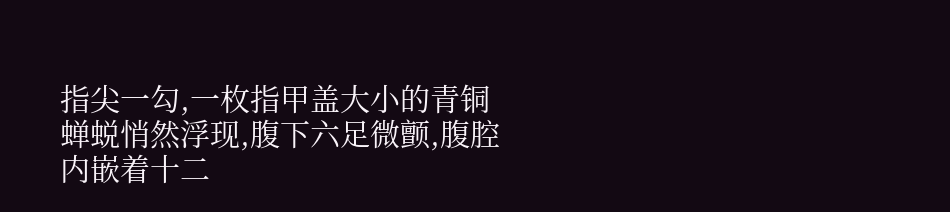指尖一勾,一枚指甲盖大小的青铜蝉蜕悄然浮现,腹下六足微颤,腹腔内嵌着十二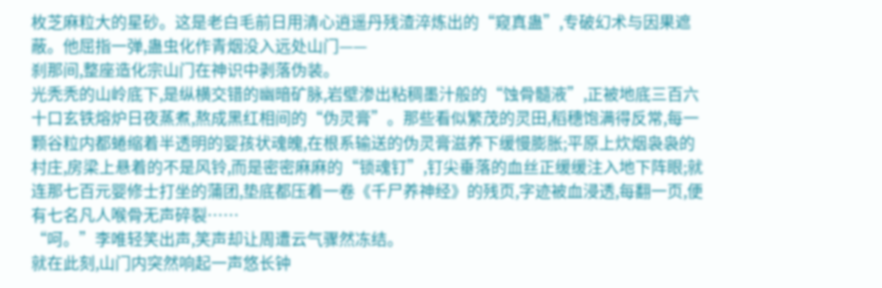枚芝麻粒大的星砂。这是老白毛前日用清心逍遥丹残渣淬炼出的“窥真蛊”,专破幻术与因果遮蔽。他屈指一弹,蛊虫化作青烟没入远处山门——
刹那间,整座造化宗山门在神识中剥落伪装。
光秃秃的山岭底下,是纵横交错的幽暗矿脉,岩壁渗出粘稠墨汁般的“蚀骨髓液”,正被地底三百六十口玄铁熔炉日夜蒸煮,熬成黑红相间的“伪灵膏”。那些看似繁茂的灵田,稻穗饱满得反常,每一颗谷粒内都蜷缩着半透明的婴孩状魂魄,在根系输送的伪灵膏滋养下缓慢膨胀;平原上炊烟袅袅的村庄,房梁上悬着的不是风铃,而是密密麻麻的“锁魂钉”,钉尖垂落的血丝正缓缓注入地下阵眼;就连那七百元婴修士打坐的蒲团,垫底都压着一卷《千尸养神经》的残页,字迹被血浸透,每翻一页,便有七名凡人喉骨无声碎裂……
“呵。”李唯轻笑出声,笑声却让周遭云气骤然冻结。
就在此刻,山门内突然响起一声悠长钟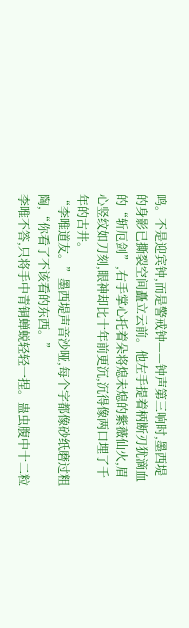鸣。不是迎宾钟,而是警戒钟——钟声第三响时,墨西堤的身影已撕裂空间矗立云前。他左手提着柄断刃犹滴血的“斩厄剑”,右手掌心托着朵将熄未熄的紫薇仙火,眉心竖纹如刀刻,眼神却比十年前更沉,沉得像两口埋了千年的古井。
“李唯道友。”墨西堤声音沙哑,每个字都像砂纸磨过粗陶,“你看了不该看的东西。”
李唯不答,只将手中青铜蝉蜕轻轻一捏。蛊虫腹中十二粒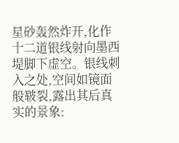星砂轰然炸开,化作十二道银线射向墨西堤脚下虚空。银线刺入之处,空间如镜面般皲裂,露出其后真实的景象: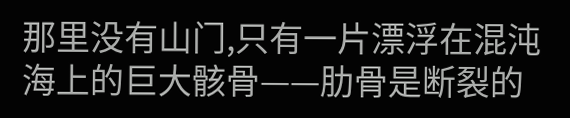那里没有山门,只有一片漂浮在混沌海上的巨大骸骨——肋骨是断裂的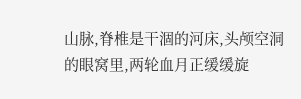山脉,脊椎是干涸的河床,头颅空洞的眼窝里,两轮血月正缓缓旋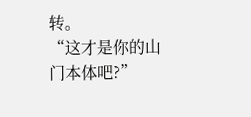转。
“这才是你的山门本体吧?”